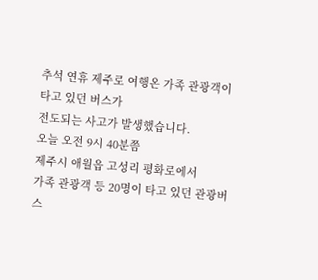추석 연휴 제주로 여행온 가족 관광객이 타고 있던 버스가
전도되는 사고가 발생했습니다.
오늘 오전 9시 40분쯤
제주시 애월읍 고성리 평화로에서
가족 관광객 등 20명이 타고 있던 관광버스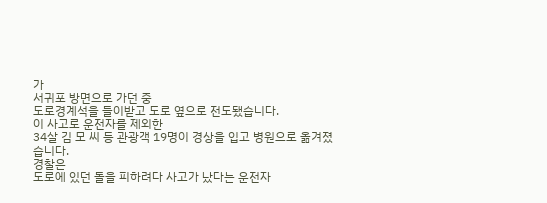가
서귀포 방면으로 가던 중
도로경계석을 들이받고 도로 옆으로 전도됐습니다.
이 사고로 운전자를 제외한
34살 김 모 씨 등 관광객 19명이 경상을 입고 병원으로 옮겨졌습니다.
경찰은
도로에 있던 돌을 피하려다 사고가 났다는 운전자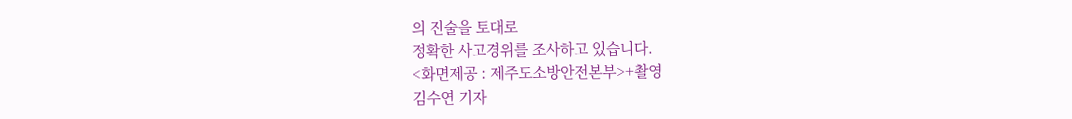의 진술을 토대로
정확한 사고경위를 조사하고 있습니다.
<화면제공 : 제주도소방안전본부>+촬영
김수연 기자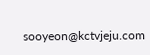sooyeon@kctvjeju.com